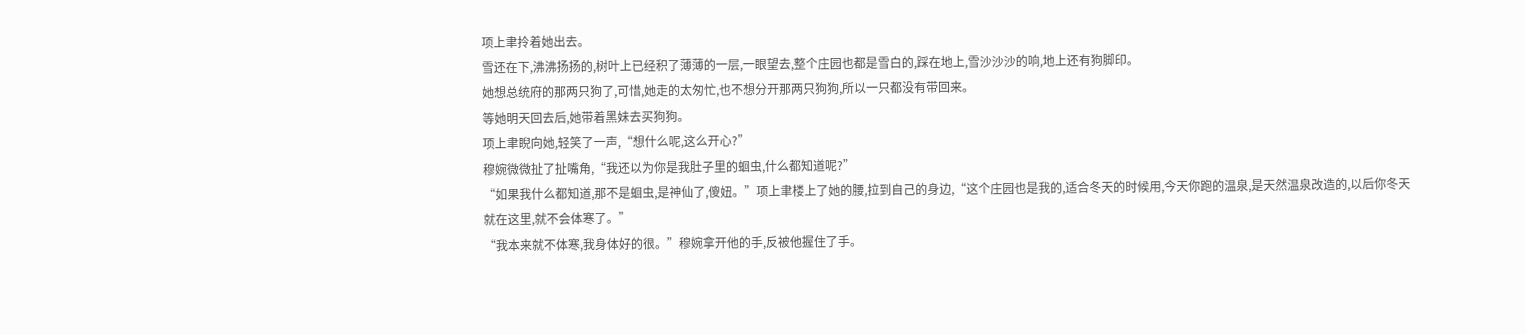项上聿拎着她出去。
雪还在下,沸沸扬扬的,树叶上已经积了薄薄的一层,一眼望去,整个庄园也都是雪白的,踩在地上,雪沙沙沙的响,地上还有狗脚印。
她想总统府的那两只狗了,可惜,她走的太匆忙,也不想分开那两只狗狗,所以一只都没有带回来。
等她明天回去后,她带着黑妹去买狗狗。
项上聿睨向她,轻笑了一声,“想什么呢,这么开心?”
穆婉微微扯了扯嘴角,“我还以为你是我肚子里的蛔虫,什么都知道呢?”
“如果我什么都知道,那不是蛔虫,是神仙了,傻妞。”项上聿楼上了她的腰,拉到自己的身边,“这个庄园也是我的,适合冬天的时候用,今天你跑的温泉,是天然温泉改造的,以后你冬天就在这里,就不会体寒了。”
“我本来就不体寒,我身体好的很。”穆婉拿开他的手,反被他握住了手。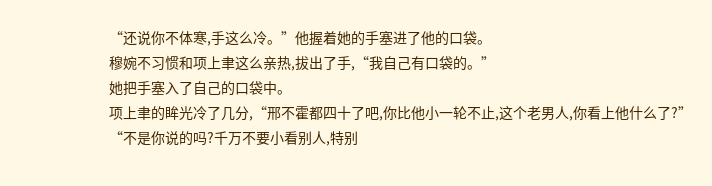“还说你不体寒,手这么冷。”他握着她的手塞进了他的口袋。
穆婉不习惯和项上聿这么亲热,拔出了手,“我自己有口袋的。”
她把手塞入了自己的口袋中。
项上聿的眸光冷了几分,“邢不霍都四十了吧,你比他小一轮不止,这个老男人,你看上他什么了?”
“不是你说的吗?千万不要小看别人,特别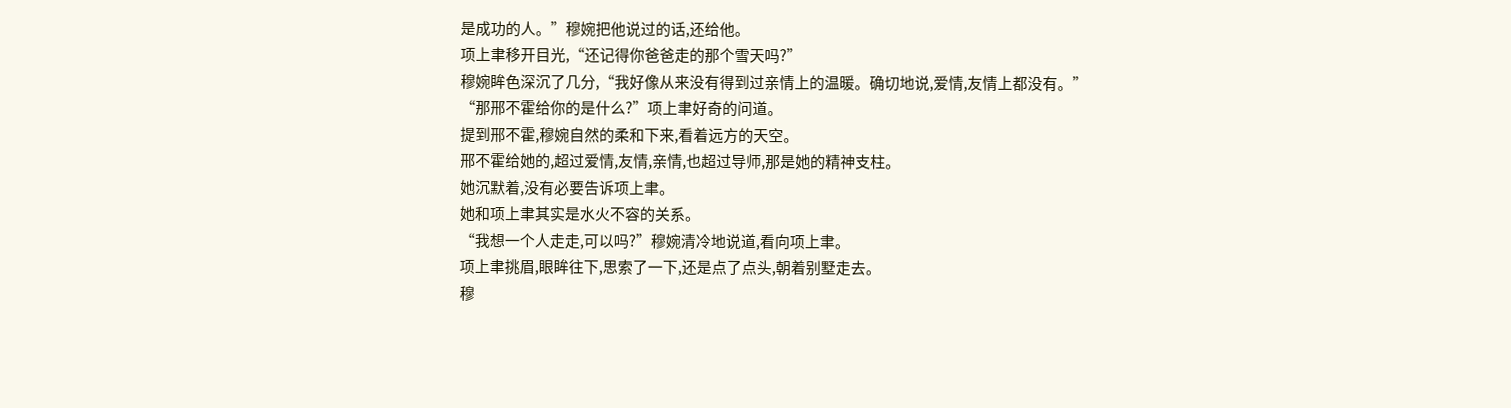是成功的人。”穆婉把他说过的话,还给他。
项上聿移开目光,“还记得你爸爸走的那个雪天吗?”
穆婉眸色深沉了几分,“我好像从来没有得到过亲情上的温暖。确切地说,爱情,友情上都没有。”
“那邢不霍给你的是什么?”项上聿好奇的问道。
提到邢不霍,穆婉自然的柔和下来,看着远方的天空。
邢不霍给她的,超过爱情,友情,亲情,也超过导师,那是她的精神支柱。
她沉默着,没有必要告诉项上聿。
她和项上聿其实是水火不容的关系。
“我想一个人走走,可以吗?”穆婉清冷地说道,看向项上聿。
项上聿挑眉,眼眸往下,思索了一下,还是点了点头,朝着别墅走去。
穆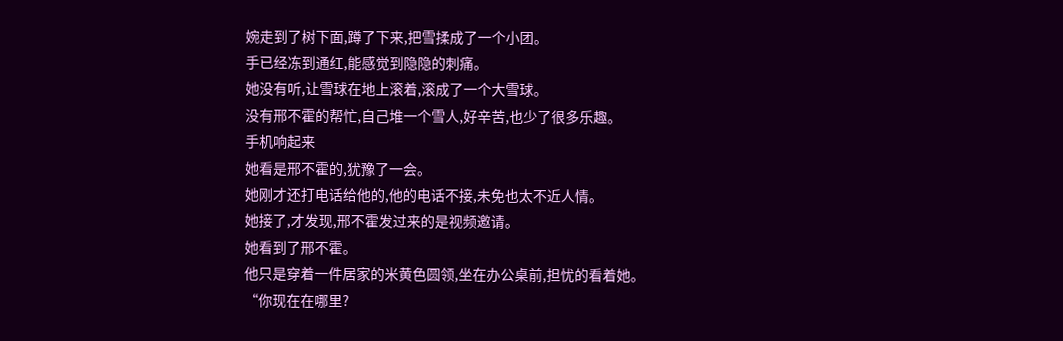婉走到了树下面,蹲了下来,把雪揉成了一个小团。
手已经冻到通红,能感觉到隐隐的刺痛。
她没有听,让雪球在地上滚着,滚成了一个大雪球。
没有邢不霍的帮忙,自己堆一个雪人,好辛苦,也少了很多乐趣。
手机响起来
她看是邢不霍的,犹豫了一会。
她刚才还打电话给他的,他的电话不接,未免也太不近人情。
她接了,才发现,邢不霍发过来的是视频邀请。
她看到了邢不霍。
他只是穿着一件居家的米黄色圆领,坐在办公桌前,担忧的看着她。
“你现在在哪里?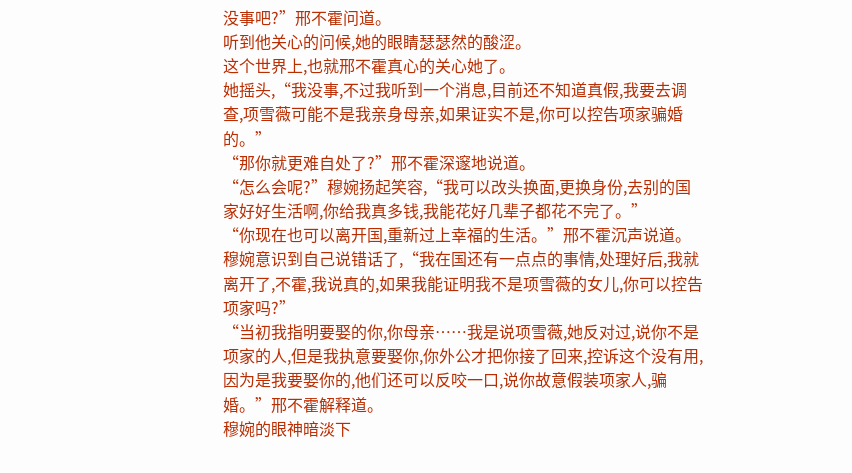没事吧?”邢不霍问道。
听到他关心的问候,她的眼睛瑟瑟然的酸涩。
这个世界上,也就邢不霍真心的关心她了。
她摇头,“我没事,不过我听到一个消息,目前还不知道真假,我要去调查,项雪薇可能不是我亲身母亲,如果证实不是,你可以控告项家骗婚的。”
“那你就更难自处了?”邢不霍深邃地说道。
“怎么会呢?”穆婉扬起笑容,“我可以改头换面,更换身份,去别的国家好好生活啊,你给我真多钱,我能花好几辈子都花不完了。”
“你现在也可以离开国,重新过上幸福的生活。”邢不霍沉声说道。
穆婉意识到自己说错话了,“我在国还有一点点的事情,处理好后,我就离开了,不霍,我说真的,如果我能证明我不是项雪薇的女儿,你可以控告项家吗?”
“当初我指明要娶的你,你母亲……我是说项雪薇,她反对过,说你不是项家的人,但是我执意要娶你,你外公才把你接了回来,控诉这个没有用,因为是我要娶你的,他们还可以反咬一口,说你故意假装项家人,骗婚。”邢不霍解释道。
穆婉的眼神暗淡下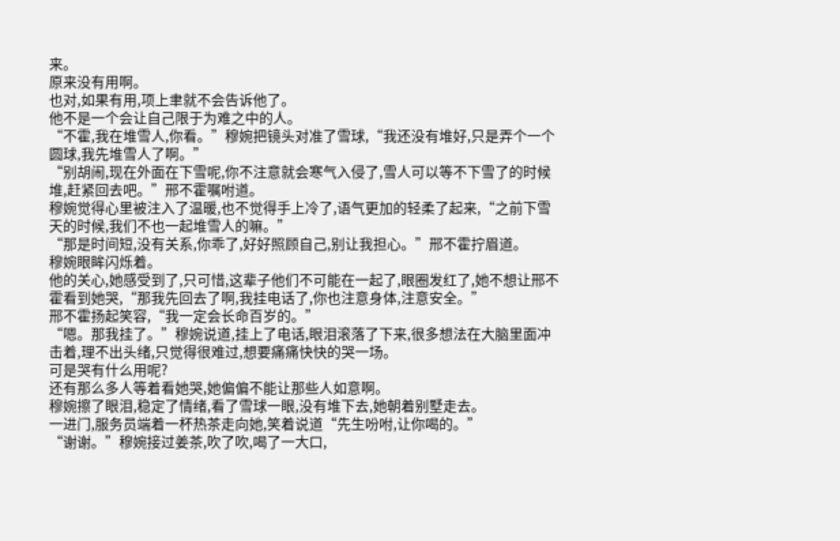来。
原来没有用啊。
也对,如果有用,项上聿就不会告诉他了。
他不是一个会让自己限于为难之中的人。
“不霍,我在堆雪人,你看。”穆婉把镜头对准了雪球,“我还没有堆好,只是弄个一个圆球,我先堆雪人了啊。”
“别胡闹,现在外面在下雪呢,你不注意就会寒气入侵了,雪人可以等不下雪了的时候堆,赶紧回去吧。”邢不霍嘱咐道。
穆婉觉得心里被注入了温暖,也不觉得手上冷了,语气更加的轻柔了起来,“之前下雪天的时候,我们不也一起堆雪人的嘛。”
“那是时间短,没有关系,你乖了,好好照顾自己,别让我担心。”邢不霍拧眉道。
穆婉眼眸闪烁着。
他的关心,她感受到了,只可惜,这辈子他们不可能在一起了,眼圈发红了,她不想让邢不霍看到她哭,“那我先回去了啊,我挂电话了,你也注意身体,注意安全。”
邢不霍扬起笑容,“我一定会长命百岁的。”
“嗯。那我挂了。”穆婉说道,挂上了电话,眼泪滚落了下来,很多想法在大脑里面冲击着,理不出头绪,只觉得很难过,想要痛痛快快的哭一场。
可是哭有什么用呢?
还有那么多人等着看她哭,她偏偏不能让那些人如意啊。
穆婉擦了眼泪,稳定了情绪,看了雪球一眼,没有堆下去,她朝着别墅走去。
一进门,服务员端着一杯热茶走向她,笑着说道“先生吩咐,让你喝的。”
“谢谢。”穆婉接过姜茶,吹了吹,喝了一大口,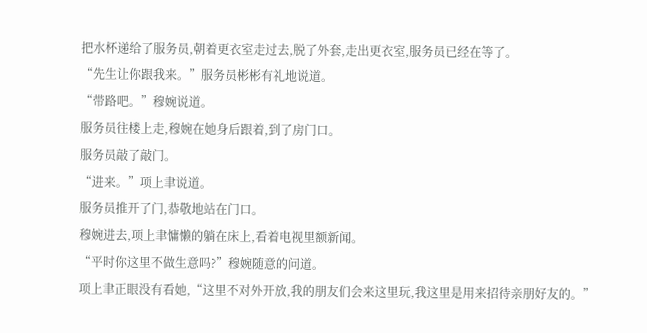把水杯递给了服务员,朝着更衣室走过去,脱了外套,走出更衣室,服务员已经在等了。
“先生让你跟我来。”服务员彬彬有礼地说道。
“带路吧。”穆婉说道。
服务员往楼上走,穆婉在她身后跟着,到了房门口。
服务员敲了敲门。
“进来。”项上聿说道。
服务员推开了门,恭敬地站在门口。
穆婉进去,项上聿慵懒的躺在床上,看着电视里额新闻。
“平时你这里不做生意吗?”穆婉随意的问道。
项上聿正眼没有看她,“这里不对外开放,我的朋友们会来这里玩,我这里是用来招待亲朋好友的。”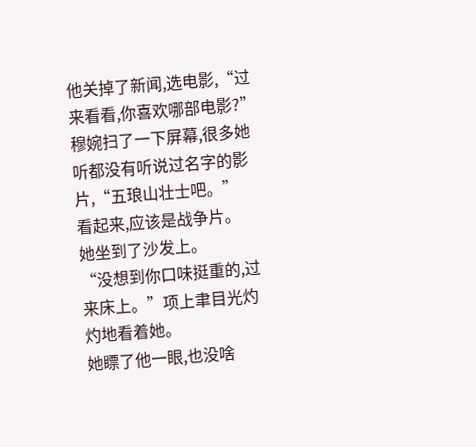他关掉了新闻,选电影,“过来看看,你喜欢哪部电影?”
穆婉扫了一下屏幕,很多她听都没有听说过名字的影片,“五琅山壮士吧。”
看起来,应该是战争片。
她坐到了沙发上。
“没想到你口味挺重的,过来床上。”项上聿目光灼灼地看着她。
她瞟了他一眼,也没啥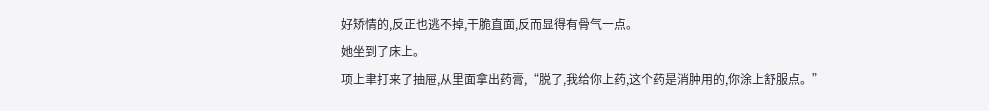好矫情的,反正也逃不掉,干脆直面,反而显得有骨气一点。
她坐到了床上。
项上聿打来了抽屉,从里面拿出药膏,“脱了,我给你上药,这个药是消肿用的,你涂上舒服点。”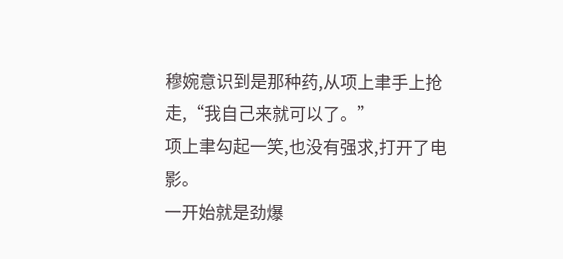穆婉意识到是那种药,从项上聿手上抢走,“我自己来就可以了。”
项上聿勾起一笑,也没有强求,打开了电影。
一开始就是劲爆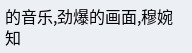的音乐,劲爆的画面,穆婉知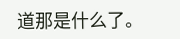道那是什么了。